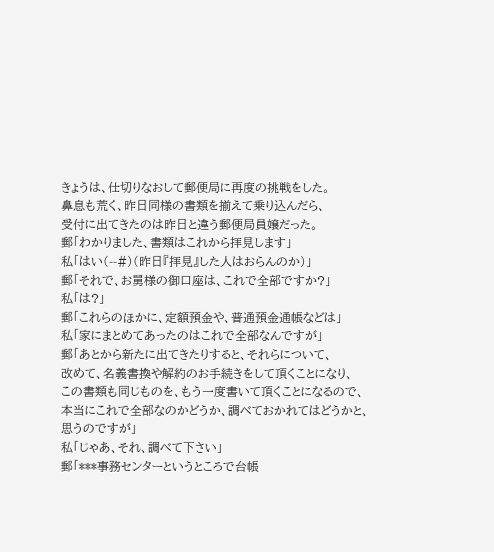きょうは、仕切りなおして郵便局に再度の挑戦をした。
鼻息も荒く、昨日同様の書類を揃えて乗り込んだら、
受付に出てきたのは昨日と違う郵便局員嬢だった。
郵「わかりました、書類はこれから拝見します」
私「はい(--#)(昨日『拝見』した人はおらんのか)」
郵「それで、お舅様の御口座は、これで全部ですか?」
私「は?」
郵「これらのほかに、定額預金や、普通預金通帳などは」
私「家にまとめてあったのはこれで全部なんですが」
郵「あとから新たに出てきたりすると、それらについて、
改めて、名義書換や解約のお手続きをして頂くことになり、
この書類も同じものを、もう一度書いて頂くことになるので、
本当にこれで全部なのかどうか、調べておかれてはどうかと、
思うのですが」
私「じゃあ、それ、調べて下さい」
郵「***事務センターというところで台帳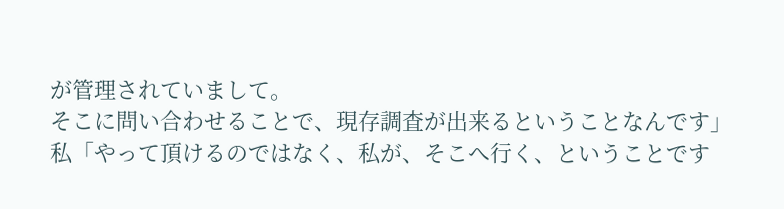が管理されていまして。
そこに問い合わせることで、現存調査が出来るということなんです」
私「やって頂けるのではなく、私が、そこへ行く、ということです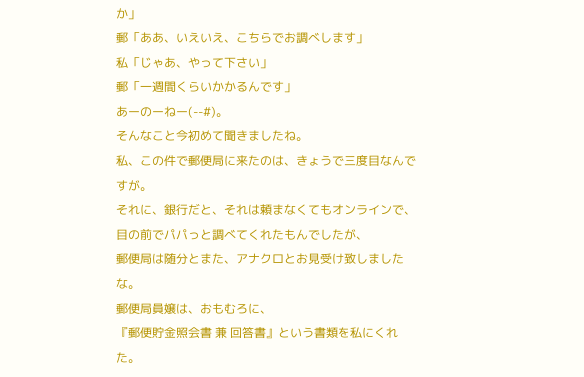か」
郵「ああ、いえいえ、こちらでお調べします」
私「じゃあ、やって下さい」
郵「一週間くらいかかるんです」
あーのーねー(--#)。
そんなこと今初めて聞きましたね。
私、この件で郵便局に来たのは、きょうで三度目なんですが。
それに、銀行だと、それは頼まなくてもオンラインで、
目の前でパパっと調べてくれたもんでしたが、
郵便局は随分とまた、アナクロとお見受け致しましたな。
郵便局員嬢は、おもむろに、
『郵便貯金照会書 兼 回答書』という書類を私にくれた。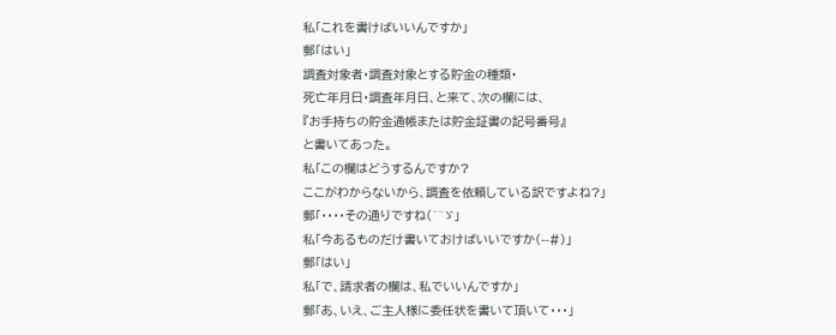私「これを書けばいいんですか」
郵「はい」
調査対象者・調査対象とする貯金の種類・
死亡年月日・調査年月日、と来て、次の欄には、
『お手持ちの貯金通帳または貯金証書の記号番号』
と書いてあった。
私「この欄はどうするんですか?
ここがわからないから、調査を依頼している訳ですよね?」
郵「・・・・その通りですね(^^ゞ」
私「今あるものだけ書いておけばいいですか(--#)」
郵「はい」
私「で、請求者の欄は、私でいいんですか」
郵「あ、いえ、ご主人様に委任状を書いて頂いて・・・」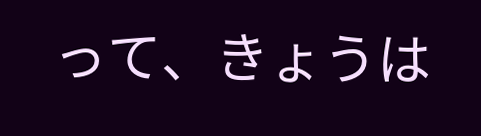って、きょうは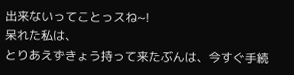出来ないってことっスね~!
呆れた私は、
とりあえずきょう持って来たぶんは、今すぐ手続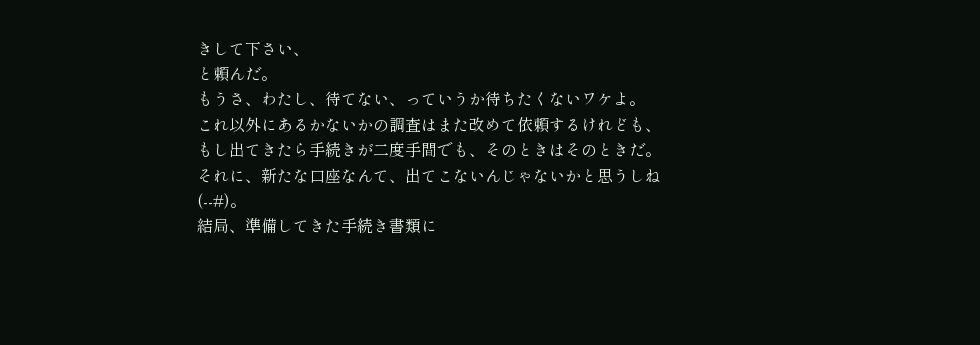きして下さい、
と頼んだ。
もうさ、わたし、待てない、っていうか待ちたくないワケよ。
これ以外にあるかないかの調査はまた改めて依頼するけれども、
もし出てきたら手続きが二度手間でも、そのときはそのときだ。
それに、新たな口座なんて、出てこないんじゃないかと思うしね(--#)。
結局、準備してきた手続き書類に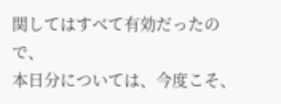関してはすべて有効だったので、
本日分については、今度こそ、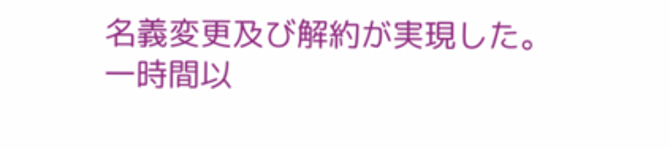名義変更及び解約が実現した。
一時間以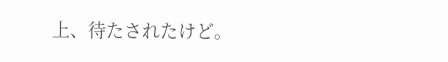上、待たされたけど。